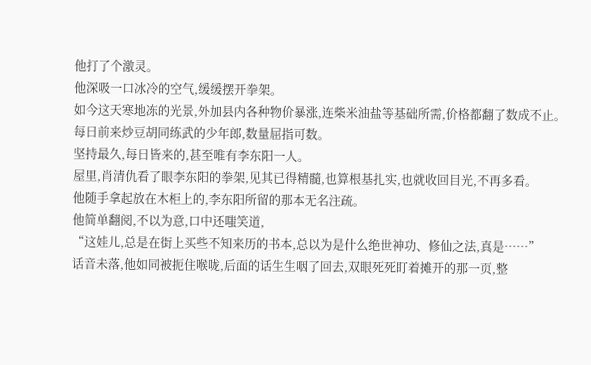他打了个激灵。
他深吸一口冰冷的空气,缓缓摆开拳架。
如今这天寒地冻的光景,外加县内各种物价暴涨,连柴米油盐等基础所需,价格都翻了数成不止。
每日前来炒豆胡同练武的少年郎,数量屈指可数。
坚持最久,每日皆来的,甚至唯有李东阳一人。
屋里,肖清仇看了眼李东阳的拳架,见其已得精髓,也算根基扎实,也就收回目光,不再多看。
他随手拿起放在木柜上的,李东阳所留的那本无名注疏。
他简单翻阅,不以为意,口中还嗤笑道,
“这娃儿,总是在街上买些不知来历的书本,总以为是什么绝世神功、修仙之法,真是……”
话音未落,他如同被扼住喉咙,后面的话生生咽了回去,双眼死死盯着摊开的那一页,整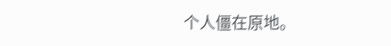个人僵在原地。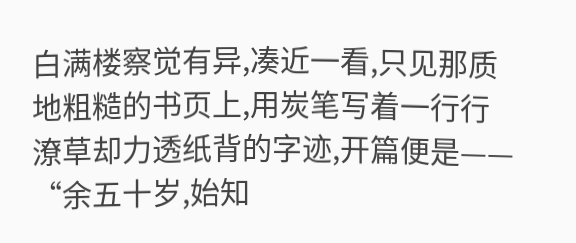白满楼察觉有异,凑近一看,只见那质地粗糙的书页上,用炭笔写着一行行潦草却力透纸背的字迹,开篇便是——
“余五十岁,始知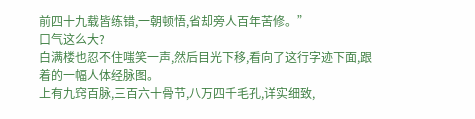前四十九载皆练错,一朝顿悟,省却旁人百年苦修。”
口气这么大?
白满楼也忍不住嗤笑一声,然后目光下移,看向了这行字迹下面,跟着的一幅人体经脉图。
上有九窍百脉,三百六十骨节,八万四千毛孔,详实细致,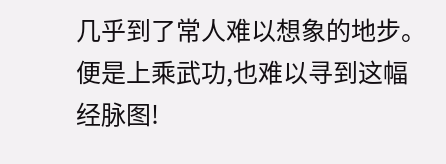几乎到了常人难以想象的地步。
便是上乘武功,也难以寻到这幅经脉图!